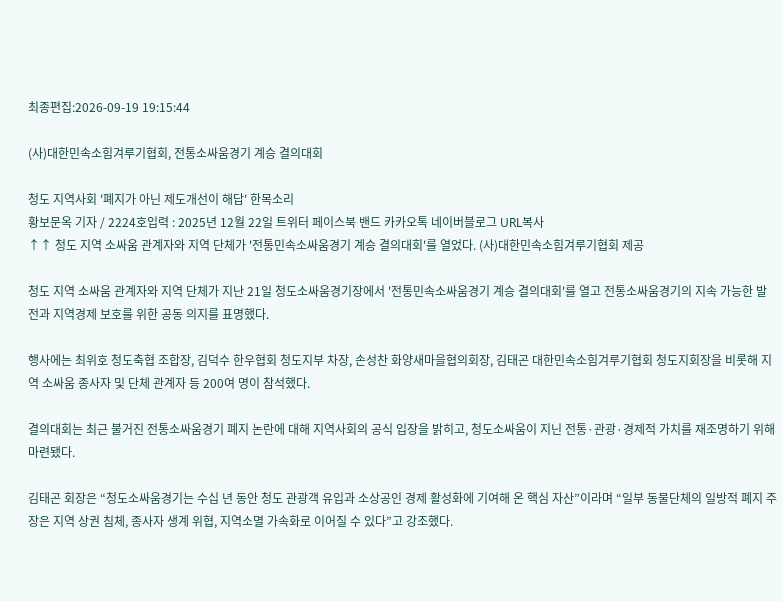최종편집:2026-09-19 19:15:44

(사)대한민속소힘겨루기협회, 전통소싸움경기 계승 결의대회

청도 지역사회 '폐지가 아닌 제도개선이 해답' 한목소리
황보문옥 기자 / 2224호입력 : 2025년 12월 22일 트위터 페이스북 밴드 카카오톡 네이버블로그 URL복사
↑↑ 청도 지역 소싸움 관계자와 지역 단체가 '전통민속소싸움경기 계승 결의대회'를 열었다. (사)대한민속소힘겨루기협회 제공

청도 지역 소싸움 관계자와 지역 단체가 지난 21일 청도소싸움경기장에서 '전통민속소싸움경기 계승 결의대회'를 열고 전통소싸움경기의 지속 가능한 발전과 지역경제 보호를 위한 공동 의지를 표명했다.

행사에는 최위호 청도축협 조합장, 김덕수 한우협회 청도지부 차장, 손성찬 화양새마을협의회장, 김태곤 대한민속소힘겨루기협회 청도지회장을 비롯해 지역 소싸움 종사자 및 단체 관계자 등 200여 명이 참석했다.

결의대회는 최근 불거진 전통소싸움경기 폐지 논란에 대해 지역사회의 공식 입장을 밝히고, 청도소싸움이 지닌 전통·관광·경제적 가치를 재조명하기 위해 마련됐다.

김태곤 회장은 “청도소싸움경기는 수십 년 동안 청도 관광객 유입과 소상공인 경제 활성화에 기여해 온 핵심 자산”이라며 “일부 동물단체의 일방적 폐지 주장은 지역 상권 침체, 종사자 생계 위협, 지역소멸 가속화로 이어질 수 있다”고 강조했다.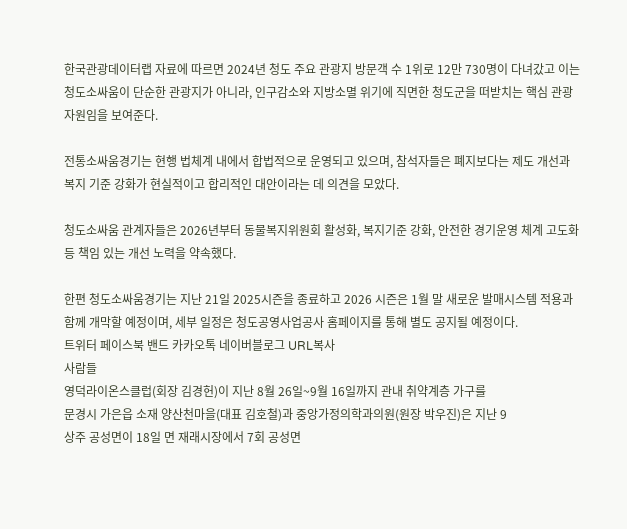한국관광데이터랩 자료에 따르면 2024년 청도 주요 관광지 방문객 수 1위로 12만 730명이 다녀갔고 이는 청도소싸움이 단순한 관광지가 아니라, 인구감소와 지방소멸 위기에 직면한 청도군을 떠받치는 핵심 관광자원임을 보여준다.

전통소싸움경기는 현행 법체계 내에서 합법적으로 운영되고 있으며, 참석자들은 폐지보다는 제도 개선과 복지 기준 강화가 현실적이고 합리적인 대안이라는 데 의견을 모았다.

청도소싸움 관계자들은 2026년부터 동물복지위원회 활성화, 복지기준 강화, 안전한 경기운영 체계 고도화 등 책임 있는 개선 노력을 약속했다.

한편 청도소싸움경기는 지난 21일 2025시즌을 종료하고 2026 시즌은 1월 말 새로운 발매시스템 적용과 함께 개막할 예정이며, 세부 일정은 청도공영사업공사 홈페이지를 통해 별도 공지될 예정이다.
트위터 페이스북 밴드 카카오톡 네이버블로그 URL복사
사람들
영덕라이온스클럽(회장 김경헌)이 지난 8월 26일~9월 16일까지 관내 취약계층 가구를
문경시 가은읍 소재 양산천마을(대표 김호철)과 중앙가정의학과의원(원장 박우진)은 지난 9
상주 공성면이 18일 면 재래시장에서 7회 공성면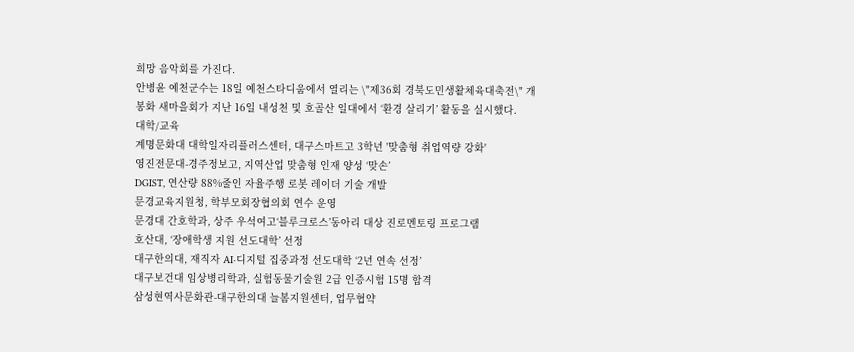희망 음악회를 가진다.
안병윤 예천군수는 18일 예천스타디움에서 열리는 \"제36회 경북도민생활체육대축전\" 개
봉화 새마을회가 지난 16일 내성천 및 호골산 일대에서 ‘환경 살리기’ 활동을 실시했다.
대학/교육
계명문화대 대학일자리플러스센터, 대구스마트고 3학년 '맞춤형 취업역량 강화'
영진전문대-경주정보고, 지역산업 맞춤형 인재 양성 ‘맞손’
DGIST, 연산량 88%줄인 자율주행 로봇 레이더 기술 개발
문경교육지원청, 학부모회장협의회 연수 운영
문경대 간호학과, 상주 우석여고‘블루크로스’동아리 대상 진로멘토링 프로그램
호산대, ‘장애학생 지원 선도대학’ 선정
대구한의대, 재직자 AI·디지털 집중과정 선도대학 ‘2년 연속 선정’
대구보건대 임상병리학과, 실험동물기술원 2급 인증시험 15명 합격
삼성현역사문화관-대구한의대 늘봄지원센터, 업무협약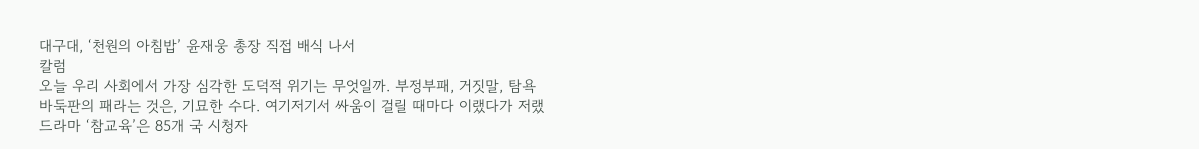대구대, ‘천원의 아침밥’ 윤재웅 총장 직접 배식 나서
칼럼
오늘 우리 사회에서 가장 심각한 도덕적 위기는 무엇일까. 부정부패, 거짓말, 탐욕
바둑판의 패라는 것은, 기묘한 수다. 여기저기서 싸움이 걸릴 때마다 이랬다가 저랬
드라마 ‘참교육’은 85개 국 시청자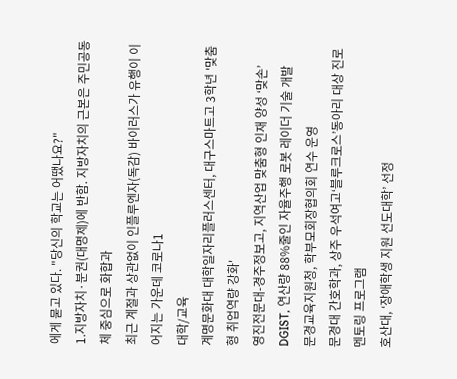에게 묻고 있다. "당신의 학교는 어땠나요?"
1.지방자치·분권(대명제)에 반함. 지방자치의 근본은 주민공동체 중심으로 화합과
최근 계절과 상관없이 인플루엔자(독감) 바이러스가 유행이 이어지는 가운데 코로나1
대학/교육
계명문화대 대학일자리플러스센터, 대구스마트고 3학년 '맞춤형 취업역량 강화'
영진전문대-경주정보고, 지역산업 맞춤형 인재 양성 ‘맞손’
DGIST, 연산량 88%줄인 자율주행 로봇 레이더 기술 개발
문경교육지원청, 학부모회장협의회 연수 운영
문경대 간호학과, 상주 우석여고‘블루크로스’동아리 대상 진로멘토링 프로그램
호산대, ‘장애학생 지원 선도대학’ 선정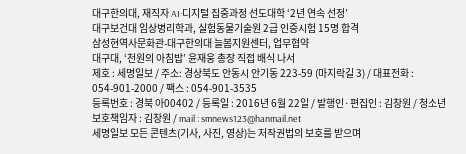대구한의대, 재직자 AI·디지털 집중과정 선도대학 ‘2년 연속 선정’
대구보건대 임상병리학과, 실험동물기술원 2급 인증시험 15명 합격
삼성현역사문화관-대구한의대 늘봄지원센터, 업무협약
대구대, ‘천원의 아침밥’ 윤재웅 총장 직접 배식 나서
제호 : 세명일보 / 주소: 경상북도 안동시 안기동 223-59 (마지락길 3) / 대표전화 : 054-901-2000 / 팩스 : 054-901-3535
등록번호 : 경북 아00402 / 등록일 : 2016년 6월 22일 / 발행인·편집인 : 김창원 / 청소년보호책임자 : 김창원 / mail : smnews123@hanmail.net
세명일보 모든 콘텐츠(기사, 사진, 영상)는 저작권법의 보호를 받으며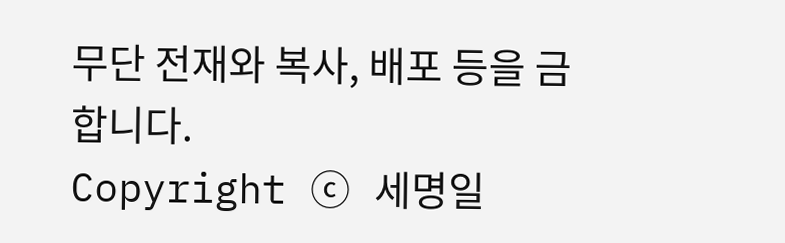무단 전재와 복사, 배포 등을 금합니다.
Copyright ⓒ 세명일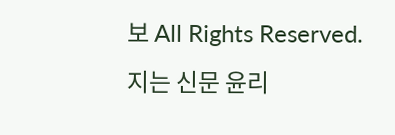보 All Rights Reserved. 지는 신문 윤리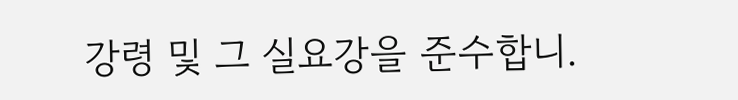강령 및 그 실요강을 준수합니.